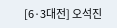[6·3대전] 오석진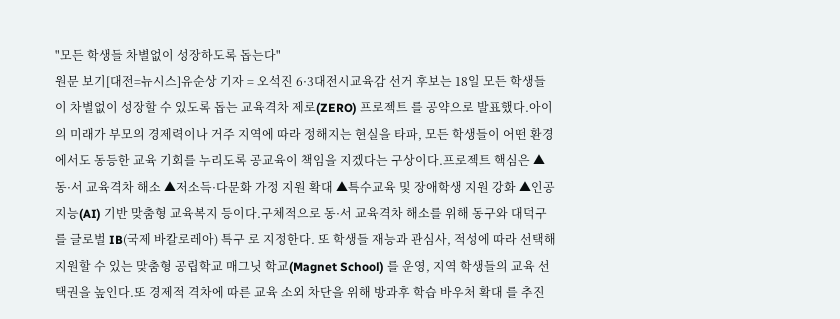"모든 학생들 차별없이 성장하도록 돕는다"
원문 보기[대전=뉴시스]유순상 기자 = 오석진 6·3대전시교육감 선거 후보는 18일 모든 학생들이 차별없이 성장할 수 있도록 돕는 교육격차 제로(ZERO) 프로젝트 를 공약으로 발표했다.아이의 미래가 부모의 경제력이나 거주 지역에 따라 정해지는 현실을 타파, 모든 학생들이 어떤 환경에서도 동등한 교육 기회를 누리도록 공교육이 책임을 지겠다는 구상이다.프로젝트 핵심은 ▲동·서 교육격차 해소 ▲저소득·다문화 가정 지원 확대 ▲특수교육 및 장애학생 지원 강화 ▲인공지능(AI) 기반 맞춤형 교육복지 등이다.구체적으로 동·서 교육격차 해소를 위해 동구와 대덕구를 글로벌 IB(국제 바칼로레아) 특구 로 지정한다. 또 학생들 재능과 관심사, 적성에 따라 선택해 지원할 수 있는 맞춤형 공립학교 매그닛 학교(Magnet School) 를 운영, 지역 학생들의 교육 선택권을 높인다.또 경제적 격차에 따른 교육 소외 차단을 위해 방과후 학습 바우처 확대 를 추진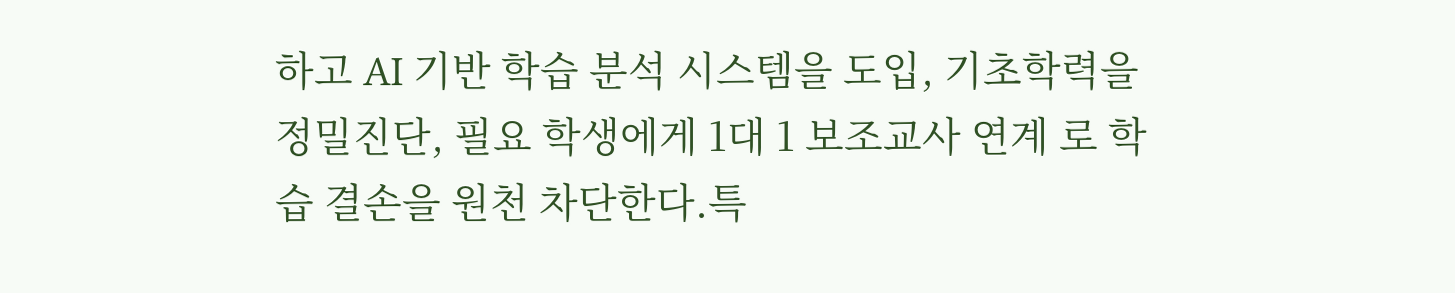하고 AI 기반 학습 분석 시스템을 도입, 기초학력을 정밀진단, 필요 학생에게 1대 1 보조교사 연계 로 학습 결손을 원천 차단한다.특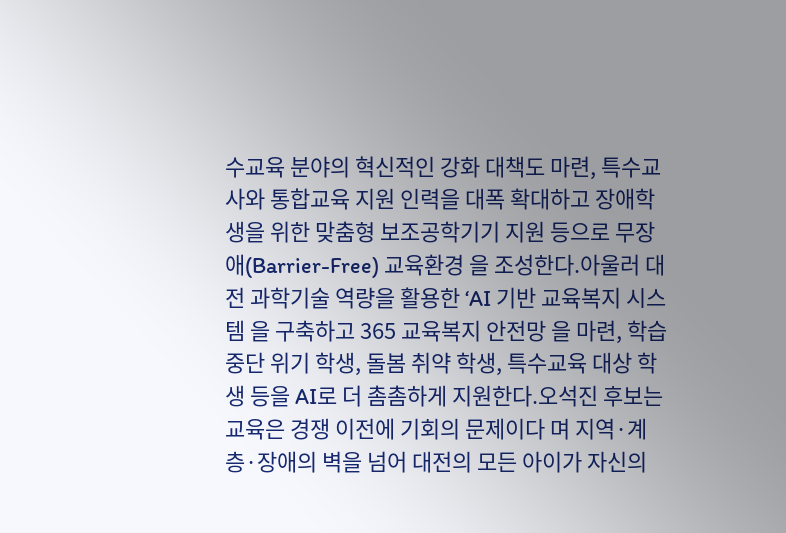수교육 분야의 혁신적인 강화 대책도 마련, 특수교사와 통합교육 지원 인력을 대폭 확대하고 장애학생을 위한 맞춤형 보조공학기기 지원 등으로 무장애(Barrier-Free) 교육환경 을 조성한다.아울러 대전 과학기술 역량을 활용한 ‘AI 기반 교육복지 시스템 을 구축하고 365 교육복지 안전망 을 마련, 학습 중단 위기 학생, 돌봄 취약 학생, 특수교육 대상 학생 등을 AI로 더 촘촘하게 지원한다.오석진 후보는 교육은 경쟁 이전에 기회의 문제이다 며 지역·계층·장애의 벽을 넘어 대전의 모든 아이가 자신의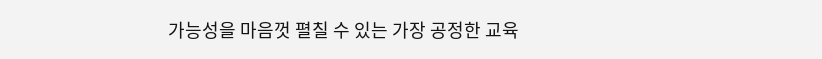가능성을 마음껏 펼칠 수 있는 가장 공정한 교육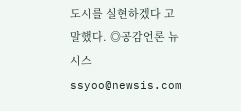도시를 실현하겠다 고 말했다. ◎공감언론 뉴시스 ssyoo@newsis.com